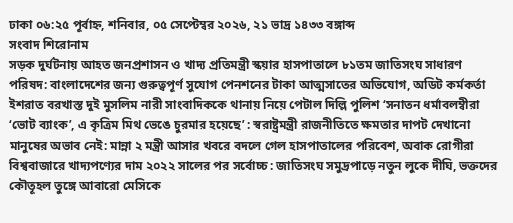ঢাকা ০৬:২৫ পূর্বাহ্ন, শনিবার, ০৫ সেপ্টেম্বর ২০২৬, ২১ ভাদ্র ১৪৩৩ বঙ্গাব্দ
সংবাদ শিরোনাম
সড়ক দুর্ঘটনায় আহত জনপ্রশাসন ও খাদ্য প্রতিমন্ত্রী স্কয়ার হাসপাতালে ৮১তম জাতিসংঘ সাধারণ পরিষদ: বাংলাদেশের জন্য গুরুত্বপূর্ণ সুযোগ পেনশনের টাকা আত্মসাতের অভিযোগ, অডিট কর্মকর্তা ইশরাত বরখাস্ত দুই মুসলিম নারী সাংবাদিককে থানায় নিয়ে পেটাল দিল্লি পুলিশ ‘সনাতন ধর্মাবলম্বীরা ‘ভোট ব্যাংক’, এ কৃত্রিম মিথ ভেঙে চুরমার হয়েছে’ : স্বরাষ্ট্রমন্ত্রী রাজনীতিতে ক্ষমতার দাপট দেখানো মানুষের অভাব নেই: মান্না ২ মন্ত্রী আসার খবরে বদলে গেল হাসপাতালের পরিবেশ, অবাক রোগীরা বিশ্ববাজারে খাদ্যপণ্যের দাম ২০২২ সালের পর সর্বোচ্চ : জাতিসংঘ সমুদ্রপাড়ে নতুন লুকে দীঘি, ভক্তদের কৌতূহল তুঙ্গে আবারো মেসিকে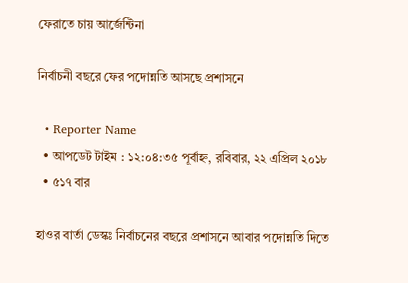ফেরাতে চায় আর্জেন্টিনা

নির্বাচনী বছরে ফের পদোন্নতি আসছে প্রশাসনে

  • Reporter Name
  • আপডেট টাইম : ১২:০৪:৩৫ পূর্বাহ্ন, রবিবার, ২২ এপ্রিল ২০১৮
  • ৫১৭ বার

হাওর বার্তা ডেস্কঃ নির্বাচনের বছরে প্রশাসনে আবার পদোন্নতি দিতে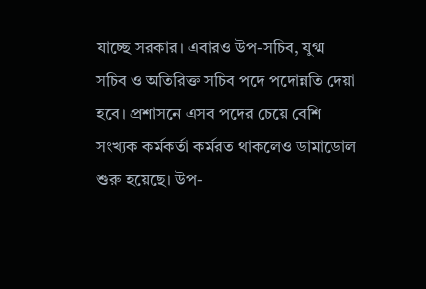যাচ্ছে সরকার। এবারও উপ-সচিব, যুগ্ম সচিব ও অতিরিক্ত সচিব পদে পদোন্নতি দেয়া হবে। প্রশাসনে এসব পদের চেয়ে বেশি সংখ্যক কর্মকর্তা কর্মরত থাকলেও ডামাডোল শুরু হয়েছে। উপ-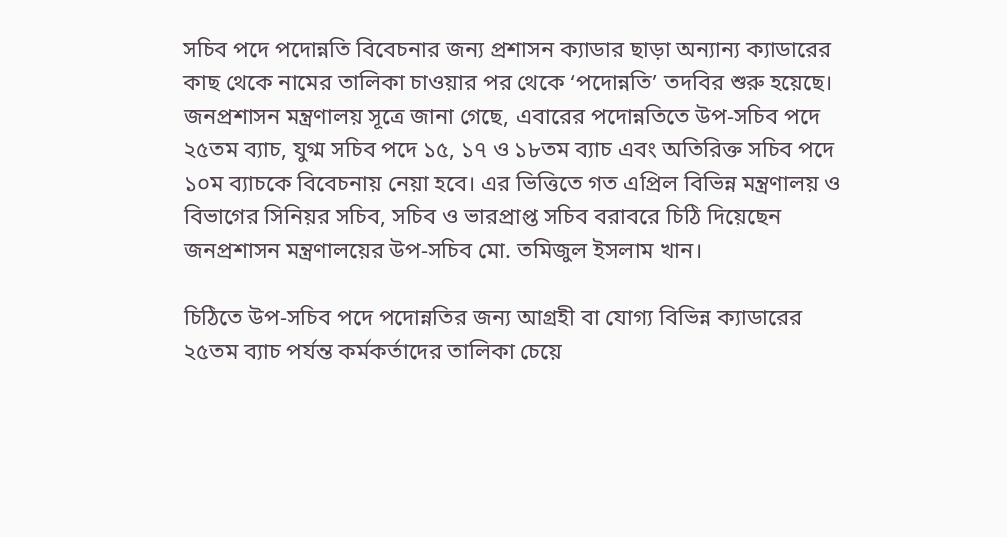সচিব পদে পদোন্নতি বিবেচনার জন্য প্রশাসন ক্যাডার ছাড়া অন্যান্য ক্যাডারের কাছ থেকে নামের তালিকা চাওয়ার পর থেকে ‘পদোন্নতি’ তদবির শুরু হয়েছে। জনপ্রশাসন মন্ত্রণালয় সূত্রে জানা গেছে, এবারের পদোন্নতিতে উপ-সচিব পদে ২৫তম ব্যাচ, যুগ্ম সচিব পদে ১৫, ১৭ ও ১৮তম ব্যাচ এবং অতিরিক্ত সচিব পদে ১০ম ব্যাচকে বিবেচনায় নেয়া হবে। এর ভিত্তিতে গত এপ্রিল বিভিন্ন মন্ত্রণালয় ও বিভাগের সিনিয়র সচিব, সচিব ও ভারপ্রাপ্ত সচিব বরাবরে চিঠি দিয়েছেন জনপ্রশাসন মন্ত্রণালয়ের উপ-সচিব মো. তমিজুল ইসলাম খান।

চিঠিতে উপ-সচিব পদে পদোন্নতির জন্য আগ্রহী বা যোগ্য বিভিন্ন ক্যাডারের ২৫তম ব্যাচ পর্যন্ত কর্মকর্তাদের তালিকা চেয়ে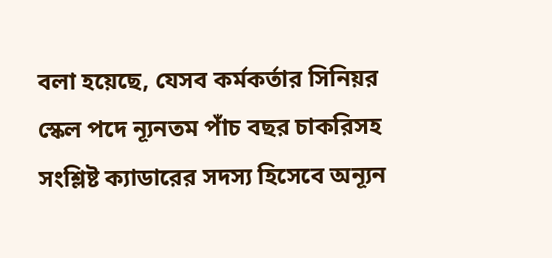বলা হয়েছে, যেসব কর্মকর্তার সিনিয়র স্কেল পদে ন্যূনতম পাঁচ বছর চাকরিসহ সংশ্লিষ্ট ক্যাডারের সদস্য হিসেবে অন্যূন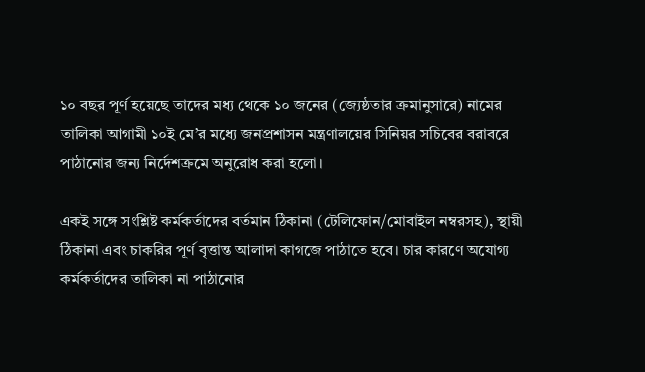১০ বছর পূর্ণ হয়েছে তাদের মধ্য থেকে ১০ জনের (জ্যেষ্ঠতার ক্রমানুসারে) নামের তালিকা আগামী ১০ই মে’র মধ্যে জনপ্রশাসন মন্ত্রণালয়ের সিনিয়র সচিবের বরাবরে পাঠানোর জন্য নির্দেশক্রমে অনুরোধ করা হলো।

একই সঙ্গে সংশ্লিষ্ট কর্মকর্তাদের বর্তমান ঠিকানা (টেলিফোন/মোবাইল নম্বরসহ), স্থায়ী ঠিকানা এবং চাকরির পূর্ণ বৃত্তান্ত আলাদা কাগজে পাঠাতে হবে। চার কারণে অযোগ্য কর্মকর্তাদের তালিকা না পাঠানোর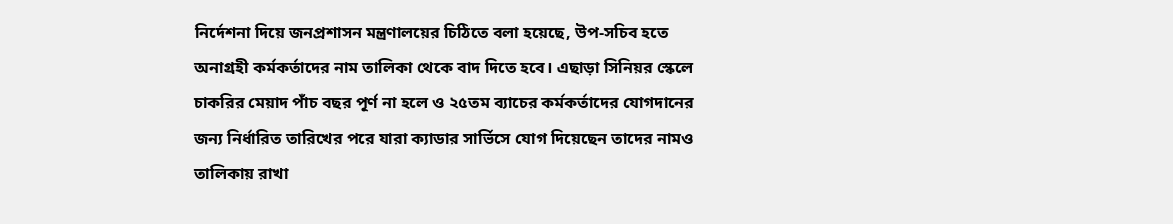নির্দেশনা দিয়ে জনপ্রশাসন মন্ত্রণালয়ের চিঠিতে বলা হয়েছে, উপ-সচিব হতে অনাগ্রহী কর্মকর্তাদের নাম তালিকা থেকে বাদ দিতে হবে। এছাড়া সিনিয়র স্কেলে চাকরির মেয়াদ পাঁচ বছর পূর্ণ না হলে ও ২৫তম ব্যাচের কর্মকর্তাদের যোগদানের জন্য নির্ধারিত তারিখের পরে যারা ক্যাডার সার্ভিসে যোগ দিয়েছেন তাদের নামও তালিকায় রাখা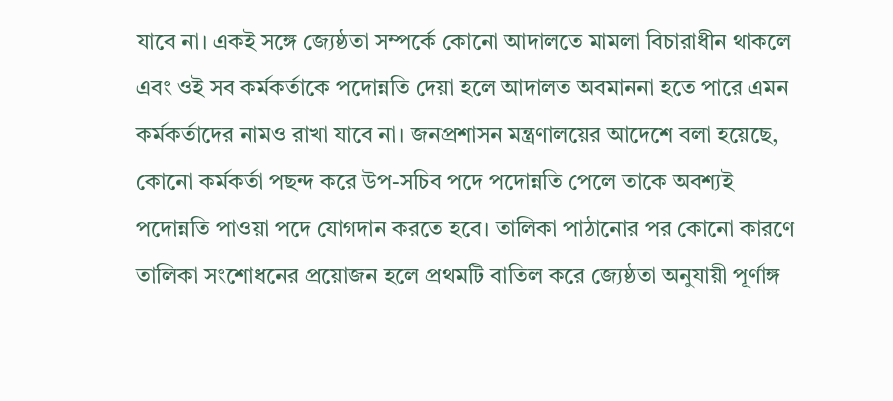যাবে না। একই সঙ্গে জ্যেষ্ঠতা সম্পর্কে কোনো আদালতে মামলা বিচারাধীন থাকলে এবং ওই সব কর্মকর্তাকে পদোন্নতি দেয়া হলে আদালত অবমাননা হতে পারে এমন কর্মকর্তাদের নামও রাখা যাবে না। জনপ্রশাসন মন্ত্রণালয়ের আদেশে বলা হয়েছে, কোনো কর্মকর্তা পছন্দ করে উপ-সচিব পদে পদোন্নতি পেলে তাকে অবশ্যই পদোন্নতি পাওয়া পদে যোগদান করতে হবে। তালিকা পাঠানোর পর কোনো কারণে তালিকা সংশোধনের প্রয়োজন হলে প্রথমটি বাতিল করে জ্যেষ্ঠতা অনুযায়ী পূর্ণাঙ্গ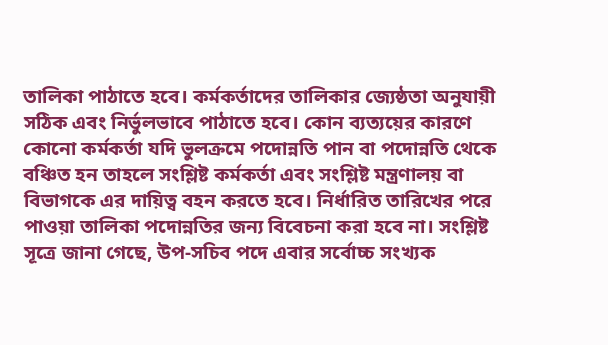তালিকা পাঠাতে হবে। কর্মকর্তাদের তালিকার জ্যেষ্ঠতা অনুযায়ী সঠিক এবং নির্ভুলভাবে পাঠাতে হবে। কোন ব্যত্যয়ের কারণে কোনো কর্মকর্তা যদি ভুলক্রমে পদোন্নতি পান বা পদোন্নতি থেকে বঞ্চিত হন তাহলে সংশ্লিষ্ট কর্মকর্তা এবং সংশ্লিষ্ট মন্ত্রণালয় বা বিভাগকে এর দায়িত্ব বহন করতে হবে। নির্ধারিত তারিখের পরে পাওয়া তালিকা পদোন্নতির জন্য বিবেচনা করা হবে না। সংশ্লিষ্ট সূত্রে জানা গেছে, উপ-সচিব পদে এবার সর্বোচ্চ সংখ্যক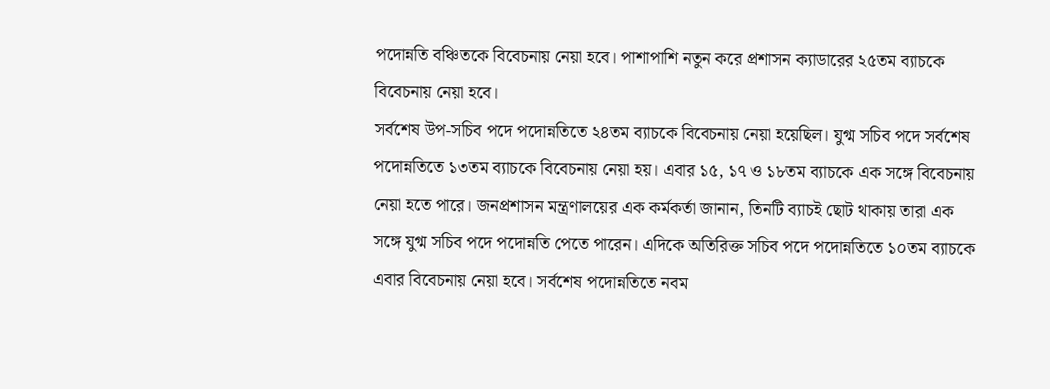পদোন্নতি বঞ্চিতকে বিবেচনায় নেয়া হবে। পাশাপাশি নতুন করে প্রশাসন ক্যাডারের ২৫তম ব্যাচকে বিবেচনায় নেয়া হবে।
সর্বশেষ উপ-সচিব পদে পদোন্নতিতে ২৪তম ব্যাচকে বিবেচনায় নেয়া হয়েছিল। যুগ্ম সচিব পদে সর্বশেষ পদোন্নতিতে ১৩তম ব্যাচকে বিবেচনায় নেয়া হয়। এবার ১৫, ১৭ ও ১৮তম ব্যাচকে এক সঙ্গে বিবেচনায় নেয়া হতে পারে। জনপ্রশাসন মন্ত্রণালয়ের এক কর্মকর্তা জানান, তিনটি ব্যাচই ছোট থাকায় তারা এক সঙ্গে যুগ্ম সচিব পদে পদোন্নতি পেতে পারেন। এদিকে অতিরিক্ত সচিব পদে পদোন্নতিতে ১০তম ব্যাচকে এবার বিবেচনায় নেয়া হবে। সর্বশেষ পদোন্নতিতে নবম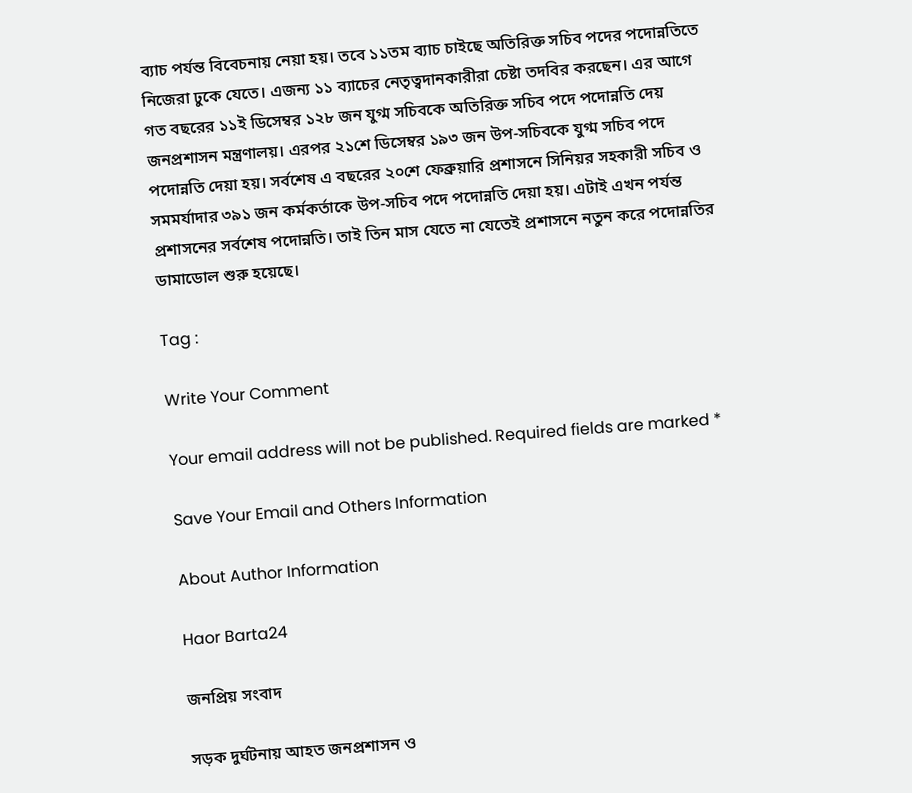ব্যাচ পর্যন্ত বিবেচনায় নেয়া হয়। তবে ১১তম ব্যাচ চাইছে অতিরিক্ত সচিব পদের পদোন্নতিতে নিজেরা ঢুকে যেতে। এজন্য ১১ ব্যাচের নেতৃত্বদানকারীরা চেষ্টা তদবির করছেন। এর আগে গত বছরের ১১ই ডিসেম্বর ১২৮ জন যুগ্ম সচিবকে অতিরিক্ত সচিব পদে পদোন্নতি দেয় জনপ্রশাসন মন্ত্রণালয়। এরপর ২১শে ডিসেম্বর ১৯৩ জন উপ-সচিবকে যুগ্ম সচিব পদে পদোন্নতি দেয়া হয়। সর্বশেষ এ বছরের ২০শে ফেব্রুয়ারি প্রশাসনে সিনিয়র সহকারী সচিব ও সমমর্যাদার ৩৯১ জন কর্মকর্তাকে উপ-সচিব পদে পদোন্নতি দেয়া হয়। এটাই এখন পর্যন্ত প্রশাসনের সর্বশেষ পদোন্নতি। তাই তিন মাস যেতে না যেতেই প্রশাসনে নতুন করে পদোন্নতির ডামাডোল শুরু হয়েছে।

Tag :

Write Your Comment

Your email address will not be published. Required fields are marked *

Save Your Email and Others Information

About Author Information

Haor Barta24

জনপ্রিয় সংবাদ

সড়ক দুর্ঘটনায় আহত জনপ্রশাসন ও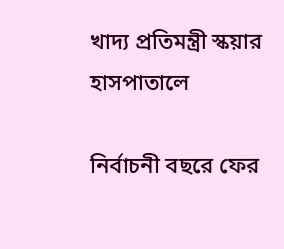খাদ্য প্রতিমন্ত্রী স্কয়ার হাসপাতালে

নির্বাচনী বছরে ফের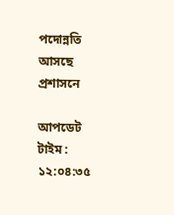পদোন্নতি আসছে প্রশাসনে

আপডেট টাইম : ১২:০৪:৩৫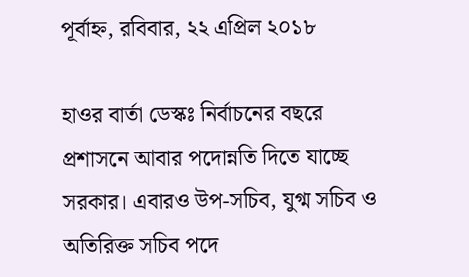পূর্বাহ্ন, রবিবার, ২২ এপ্রিল ২০১৮

হাওর বার্তা ডেস্কঃ নির্বাচনের বছরে প্রশাসনে আবার পদোন্নতি দিতে যাচ্ছে সরকার। এবারও উপ-সচিব, যুগ্ম সচিব ও অতিরিক্ত সচিব পদে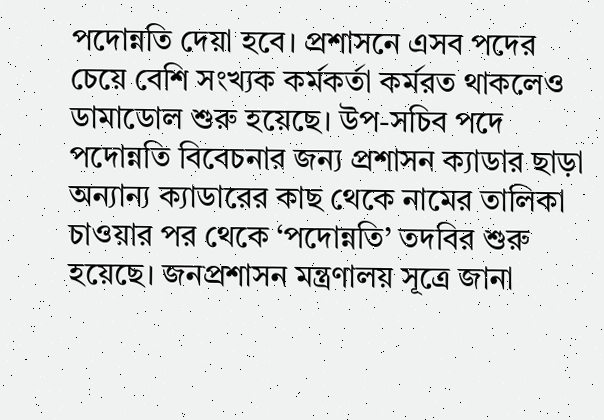পদোন্নতি দেয়া হবে। প্রশাসনে এসব পদের চেয়ে বেশি সংখ্যক কর্মকর্তা কর্মরত থাকলেও ডামাডোল শুরু হয়েছে। উপ-সচিব পদে পদোন্নতি বিবেচনার জন্য প্রশাসন ক্যাডার ছাড়া অন্যান্য ক্যাডারের কাছ থেকে নামের তালিকা চাওয়ার পর থেকে ‘পদোন্নতি’ তদবির শুরু হয়েছে। জনপ্রশাসন মন্ত্রণালয় সূত্রে জানা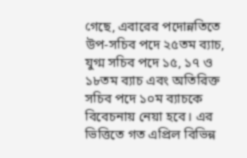গেছে, এবারের পদোন্নতিতে উপ-সচিব পদে ২৫তম ব্যাচ, যুগ্ম সচিব পদে ১৫, ১৭ ও ১৮তম ব্যাচ এবং অতিরিক্ত সচিব পদে ১০ম ব্যাচকে বিবেচনায় নেয়া হবে। এর ভিত্তিতে গত এপ্রিল বিভিন্ন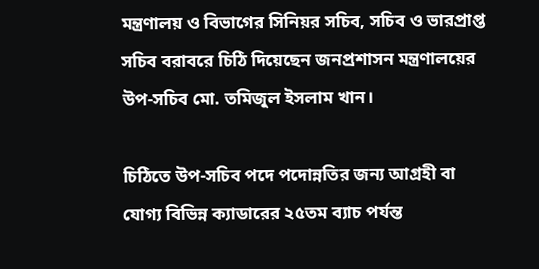মন্ত্রণালয় ও বিভাগের সিনিয়র সচিব, সচিব ও ভারপ্রাপ্ত সচিব বরাবরে চিঠি দিয়েছেন জনপ্রশাসন মন্ত্রণালয়ের উপ-সচিব মো. তমিজুল ইসলাম খান।

চিঠিতে উপ-সচিব পদে পদোন্নতির জন্য আগ্রহী বা যোগ্য বিভিন্ন ক্যাডারের ২৫তম ব্যাচ পর্যন্ত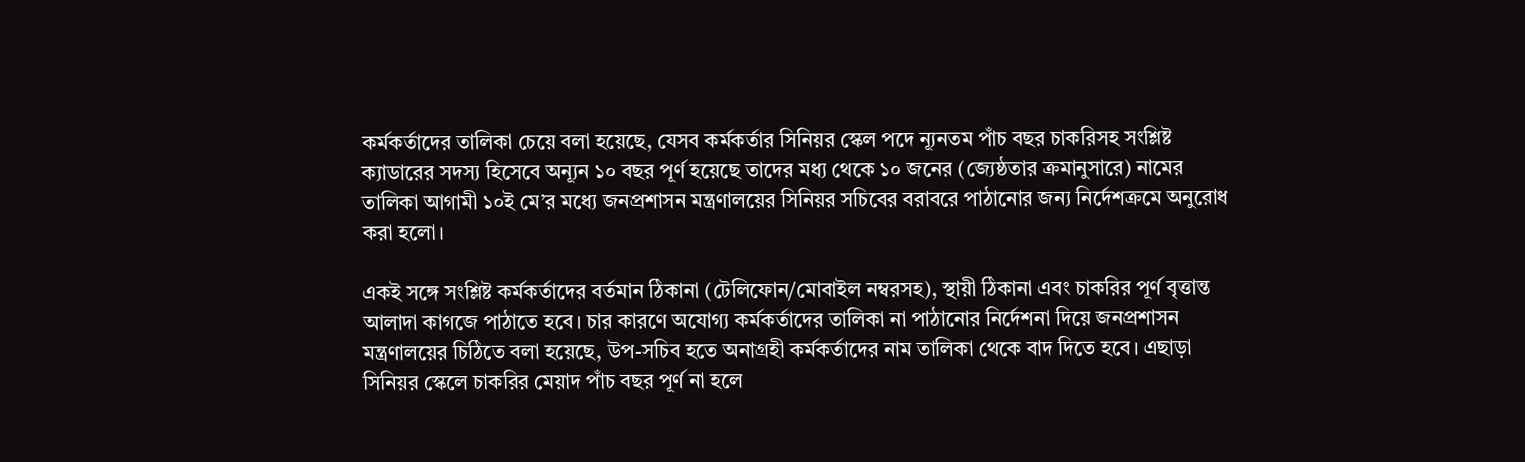কর্মকর্তাদের তালিকা চেয়ে বলা হয়েছে, যেসব কর্মকর্তার সিনিয়র স্কেল পদে ন্যূনতম পাঁচ বছর চাকরিসহ সংশ্লিষ্ট ক্যাডারের সদস্য হিসেবে অন্যূন ১০ বছর পূর্ণ হয়েছে তাদের মধ্য থেকে ১০ জনের (জ্যেষ্ঠতার ক্রমানুসারে) নামের তালিকা আগামী ১০ই মে’র মধ্যে জনপ্রশাসন মন্ত্রণালয়ের সিনিয়র সচিবের বরাবরে পাঠানোর জন্য নির্দেশক্রমে অনুরোধ করা হলো।

একই সঙ্গে সংশ্লিষ্ট কর্মকর্তাদের বর্তমান ঠিকানা (টেলিফোন/মোবাইল নম্বরসহ), স্থায়ী ঠিকানা এবং চাকরির পূর্ণ বৃত্তান্ত আলাদা কাগজে পাঠাতে হবে। চার কারণে অযোগ্য কর্মকর্তাদের তালিকা না পাঠানোর নির্দেশনা দিয়ে জনপ্রশাসন মন্ত্রণালয়ের চিঠিতে বলা হয়েছে, উপ-সচিব হতে অনাগ্রহী কর্মকর্তাদের নাম তালিকা থেকে বাদ দিতে হবে। এছাড়া সিনিয়র স্কেলে চাকরির মেয়াদ পাঁচ বছর পূর্ণ না হলে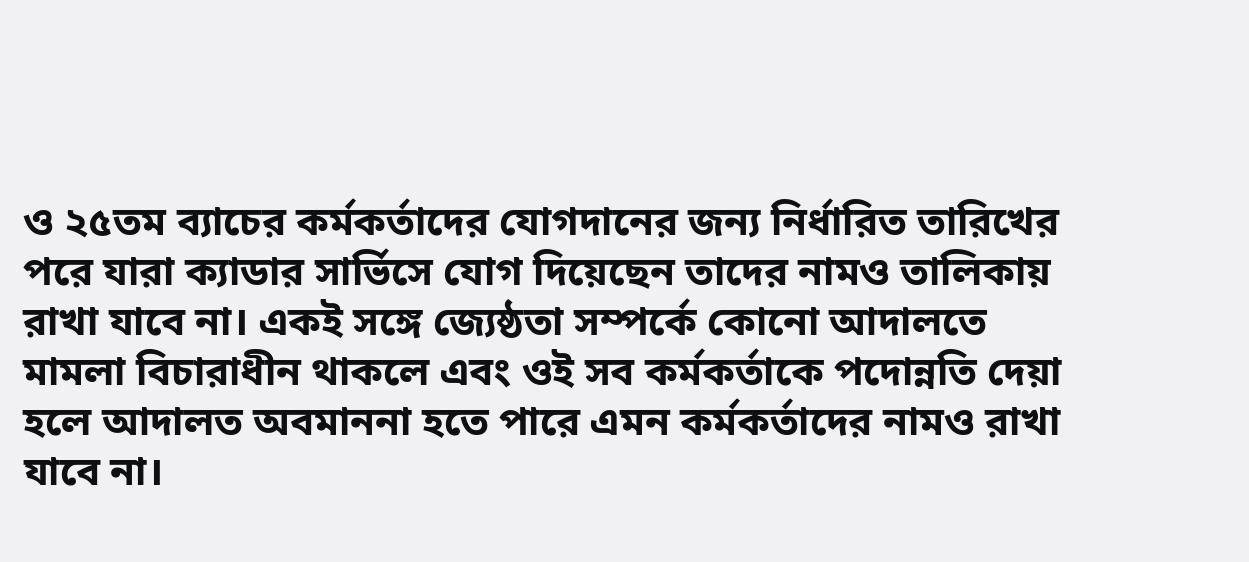ও ২৫তম ব্যাচের কর্মকর্তাদের যোগদানের জন্য নির্ধারিত তারিখের পরে যারা ক্যাডার সার্ভিসে যোগ দিয়েছেন তাদের নামও তালিকায় রাখা যাবে না। একই সঙ্গে জ্যেষ্ঠতা সম্পর্কে কোনো আদালতে মামলা বিচারাধীন থাকলে এবং ওই সব কর্মকর্তাকে পদোন্নতি দেয়া হলে আদালত অবমাননা হতে পারে এমন কর্মকর্তাদের নামও রাখা যাবে না।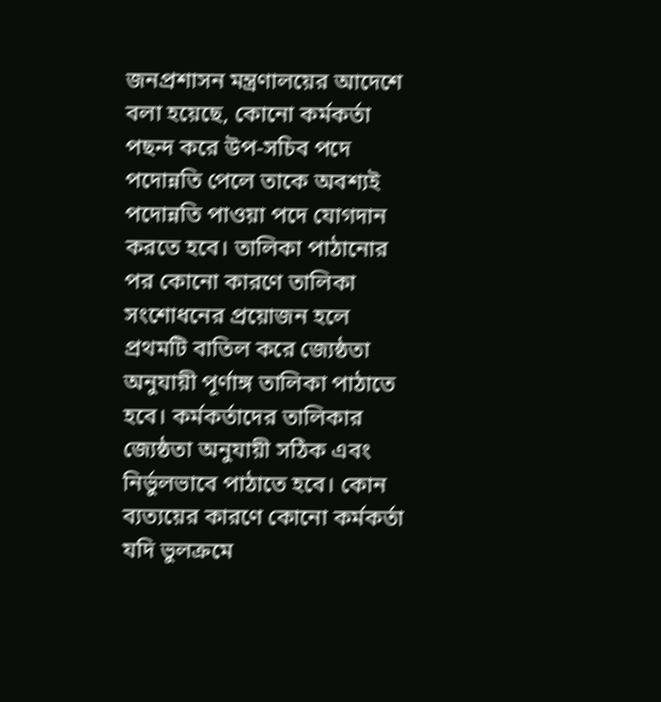জনপ্রশাসন মন্ত্রণালয়ের আদেশে বলা হয়েছে, কোনো কর্মকর্তা পছন্দ করে উপ-সচিব পদে পদোন্নতি পেলে তাকে অবশ্যই পদোন্নতি পাওয়া পদে যোগদান করতে হবে। তালিকা পাঠানোর পর কোনো কারণে তালিকা সংশোধনের প্রয়োজন হলে প্রথমটি বাতিল করে জ্যেষ্ঠতা অনুযায়ী পূর্ণাঙ্গ তালিকা পাঠাতে হবে। কর্মকর্তাদের তালিকার জ্যেষ্ঠতা অনুযায়ী সঠিক এবং নির্ভুলভাবে পাঠাতে হবে। কোন ব্যত্যয়ের কারণে কোনো কর্মকর্তা যদি ভুলক্রমে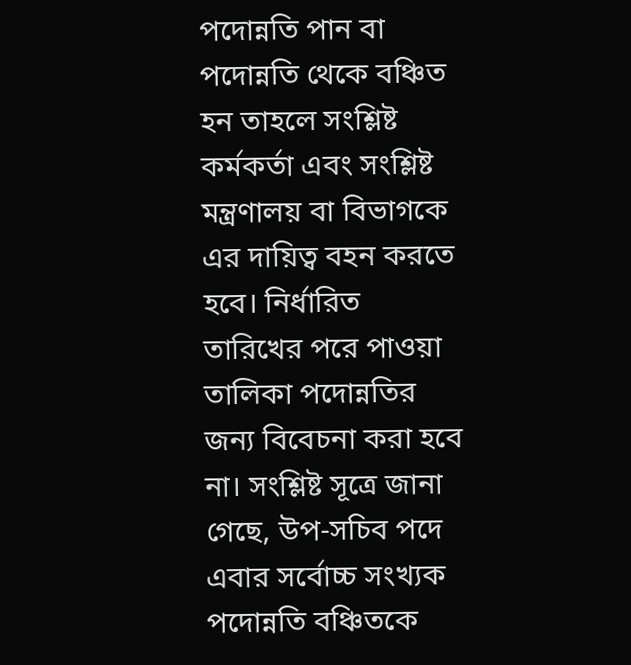পদোন্নতি পান বা পদোন্নতি থেকে বঞ্চিত হন তাহলে সংশ্লিষ্ট কর্মকর্তা এবং সংশ্লিষ্ট মন্ত্রণালয় বা বিভাগকে এর দায়িত্ব বহন করতে হবে। নির্ধারিত তারিখের পরে পাওয়া তালিকা পদোন্নতির জন্য বিবেচনা করা হবে না। সংশ্লিষ্ট সূত্রে জানা গেছে, উপ-সচিব পদে এবার সর্বোচ্চ সংখ্যক পদোন্নতি বঞ্চিতকে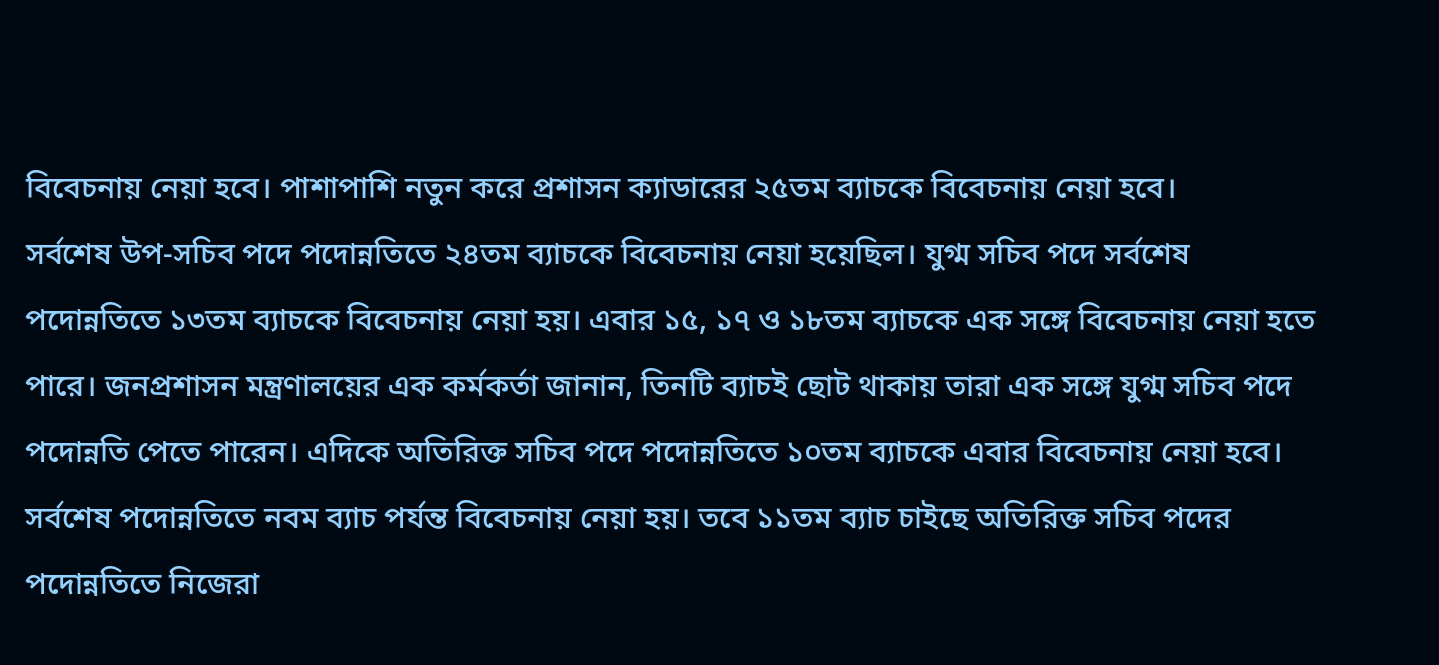বিবেচনায় নেয়া হবে। পাশাপাশি নতুন করে প্রশাসন ক্যাডারের ২৫তম ব্যাচকে বিবেচনায় নেয়া হবে।
সর্বশেষ উপ-সচিব পদে পদোন্নতিতে ২৪তম ব্যাচকে বিবেচনায় নেয়া হয়েছিল। যুগ্ম সচিব পদে সর্বশেষ পদোন্নতিতে ১৩তম ব্যাচকে বিবেচনায় নেয়া হয়। এবার ১৫, ১৭ ও ১৮তম ব্যাচকে এক সঙ্গে বিবেচনায় নেয়া হতে পারে। জনপ্রশাসন মন্ত্রণালয়ের এক কর্মকর্তা জানান, তিনটি ব্যাচই ছোট থাকায় তারা এক সঙ্গে যুগ্ম সচিব পদে পদোন্নতি পেতে পারেন। এদিকে অতিরিক্ত সচিব পদে পদোন্নতিতে ১০তম ব্যাচকে এবার বিবেচনায় নেয়া হবে। সর্বশেষ পদোন্নতিতে নবম ব্যাচ পর্যন্ত বিবেচনায় নেয়া হয়। তবে ১১তম ব্যাচ চাইছে অতিরিক্ত সচিব পদের পদোন্নতিতে নিজেরা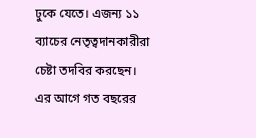ঢুকে যেতে। এজন্য ১১ ব্যাচের নেতৃত্বদানকারীরা চেষ্টা তদবির করছেন। এর আগে গত বছরের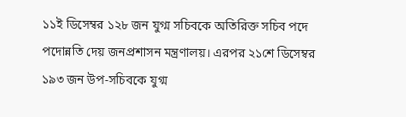১১ই ডিসেম্বর ১২৮ জন যুগ্ম সচিবকে অতিরিক্ত সচিব পদে পদোন্নতি দেয় জনপ্রশাসন মন্ত্রণালয়। এরপর ২১শে ডিসেম্বর ১৯৩ জন উপ-সচিবকে যুগ্ম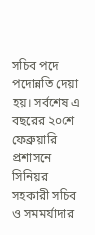সচিব পদে পদোন্নতি দেয়া হয়। সর্বশেষ এ বছরের ২০শে ফেব্রুয়ারি প্রশাসনে সিনিয়র সহকারী সচিব ও সমমর্যাদার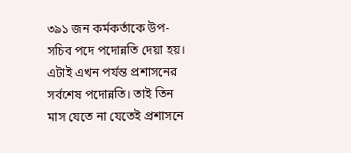৩৯১ জন কর্মকর্তাকে উপ-সচিব পদে পদোন্নতি দেয়া হয়। এটাই এখন পর্যন্ত প্রশাসনের সর্বশেষ পদোন্নতি। তাই তিন মাস যেতে না যেতেই প্রশাসনে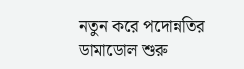নতুন করে পদোন্নতির ডামাডোল শুরু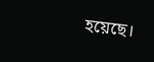হয়েছে।